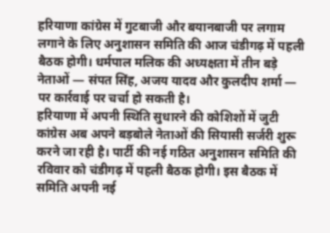हरियाणा कांग्रेस में गुटबाजी और बयानबाजी पर लगाम लगाने के लिए अनुशासन समिति की आज चंडीगढ़ में पहली बैठक होगी। धर्मपाल मलिक की अध्यक्षता में तीन बड़े नेताओं — संपत सिंह, अजय यादव और कुलदीप शर्मा — पर कार्रवाई पर चर्चा हो सकती है।
हरियाणा में अपनी स्थिति सुधारने की कोशिशों में जुटी कांग्रेस अब अपने बड़बोले नेताओं की सियासी सर्जरी शुरू करने जा रही है। पार्टी की नई गठित अनुशासन समिति की रविवार को चंडीगढ़ में पहली बैठक होगी। इस बैठक में समिति अपनी नई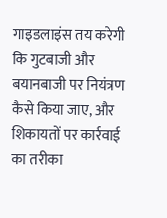गाइडलाइंस तय करेगी कि गुटबाजी और बयानबाजी पर नियंत्रण कैसे किया जाए, और शिकायतों पर कार्रवाई का तरीका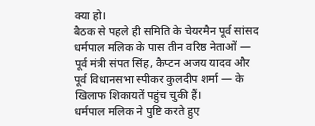क्या हो।
बैठक से पहले ही समिति के चेयरमैन पूर्व सांसद धर्मपाल मलिक के पास तीन वरिष्ठ नेताओं — पूर्व मंत्री संपत सिंह, कैप्टन अजय यादव और पूर्व विधानसभा स्पीकर कुलदीप शर्मा — के खिलाफ शिकायतें पहुंच चुकी हैं।
धर्मपाल मलिक ने पुष्टि करते हुए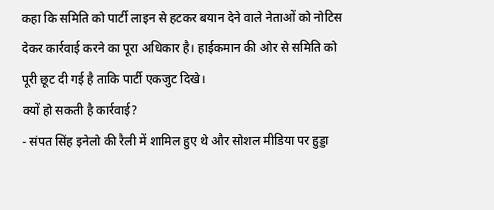कहा कि समिति को पार्टी लाइन से हटकर बयान देने वाले नेताओं को नोटिस देकर कार्रवाई करने का पूरा अधिकार है। हाईकमान की ओर से समिति को पूरी छूट दी गई है ताकि पार्टी एकजुट दिखे।
क्यों हो सकती है कार्रवाई?
- संपत सिंह इनेलो की रैली में शामिल हुए थे और सोशल मीडिया पर हुड्डा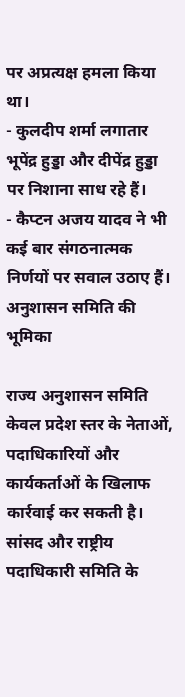पर अप्रत्यक्ष हमला किया था।
- कुलदीप शर्मा लगातार भूपेंद्र हुड्डा और दीपेंद्र हुड्डा पर निशाना साध रहे हैं।
- कैप्टन अजय यादव ने भी कई बार संगठनात्मक निर्णयों पर सवाल उठाए हैं।
अनुशासन समिति की भूमिका

राज्य अनुशासन समिति केवल प्रदेश स्तर के नेताओं, पदाधिकारियों और कार्यकर्ताओं के खिलाफ कार्रवाई कर सकती है। सांसद और राष्ट्रीय पदाधिकारी समिति के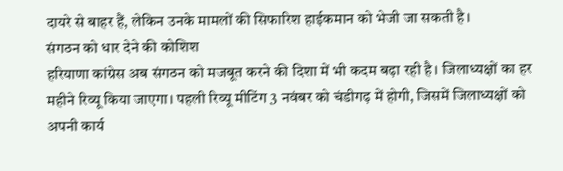दायरे से बाहर हैं, लेकिन उनके मामलों की सिफारिश हाईकमान को भेजी जा सकती है।
संगठन को धार देने की कोशिश
हरियाणा कांग्रेस अब संगठन को मजबूत करने की दिशा में भी कदम बढ़ा रही है। जिलाध्यक्षों का हर महीने रिव्यू किया जाएगा। पहली रिव्यू मीटिंग 3 नवंबर को चंडीगढ़ में होगी, जिसमें जिलाध्यक्षों को अपनी कार्य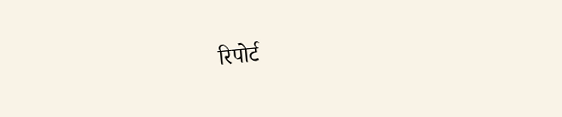रिपोर्ट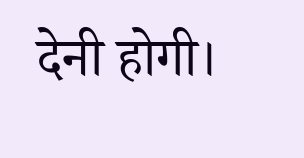देनी होगी।